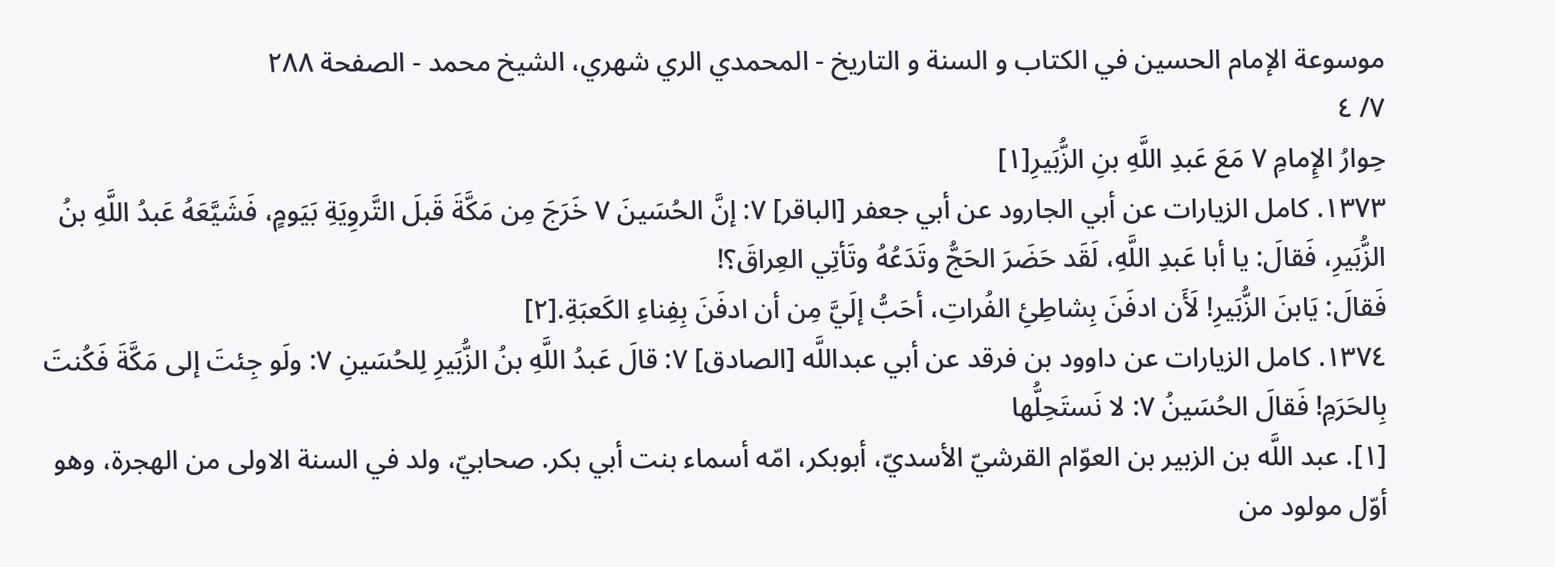موسوعة الإمام الحسين في الكتاب و السنة و التاريخ - المحمدي الري شهري، الشيخ محمد - الصفحة ٢٨٨
٧/ ٤
حِوارُ الإِمامِ ٧ مَعَ عَبدِ اللَّهِ بنِ الزُّبَيرِ[١]
١٣٧٣. كامل الزيارات عن أبي الجارود عن أبي جعفر [الباقر] ٧: إنَّ الحُسَينَ ٧ خَرَجَ مِن مَكَّةَ قَبلَ التَّروِيَةِ بَيَومٍ، فَشَيَّعَهُ عَبدُ اللَّهِ بنُ الزُّبَيرِ، فَقالَ: يا أبا عَبدِ اللَّهِ، لَقَد حَضَرَ الحَجُّ وتَدَعُهُ وتَأتِي العِراقَ؟!
فَقالَ: يَابنَ الزُّبَيرِ! لَأَن ادفَنَ بِشاطِئِ الفُراتِ، أحَبُّ إلَيَّ مِن أن ادفَنَ بِفِناءِ الكَعبَةِ.[٢]
١٣٧٤. كامل الزيارات عن داوود بن فرقد عن أبي عبداللَّه [الصادق] ٧: قالَ عَبدُ اللَّهِ بنُ الزُّبَيرِ لِلحُسَينِ ٧: ولَو جِئتَ إلى مَكَّةَ فَكُنتَ بِالحَرَمِ! فَقالَ الحُسَينُ ٧: لا نَستَحِلُّها
[١]. عبد اللَّه بن الزبير بن العوّام القرشيّ الأسديّ، أبوبكر، امّه أسماء بنت أبي بكر. صحابيّ، ولد في السنة الاولى من الهجرة، وهو أوّل مولود من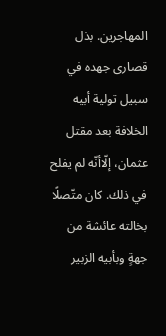المهاجرين. بذل قصارى جهده في سبيل تولية أبيه الخلافة بعد مقتل عثمان، إلّاأنّه لم يفلح في ذلك. كان متّصلًا بخالته عائشة من جهةٍ وبأبيه الزبير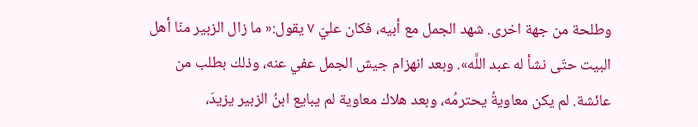وطلحة من جهة اخرى. شهد الجمل مع أبيه، فكان عليّ ٧ يقول:« ما زال الزبير منّا أهل البيت حتّى نشأ له عبد اللَّه». وبعد انهزام جيش الجمل عفي عنه، وذلك بطلب من عائشة. لم يكن معاويةُ يحترمُه، وبعد هلاك معاوية لم يبايع ابنُ الزبير يزيدَ،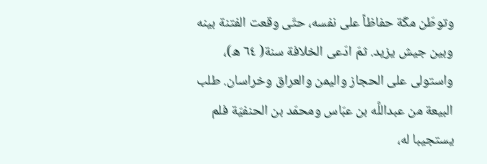وتوطّن مكّة حفاظاً على نفسه، حتّى وقعت الفتنة بينه وبين جيش يزيد. ثمّ ادّعى الخلافة سنة( ٦٤ ه)، واستولى على الحجاز واليمن والعراق وخراسان. طلب البيعة من عبداللَّه بن عبّاس ومحمّد بن الحنفيّة فلم يستجيبا له،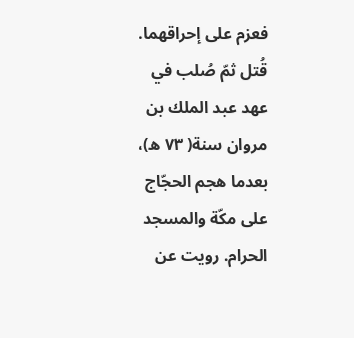فعزم على إحراقهما. قُتل ثمّ صُلب في عهد عبد الملك بن مروان سنة( ٧٣ ه)، بعدما هجم الحجّاج على مكّة والمسجد الحرام. رويت عن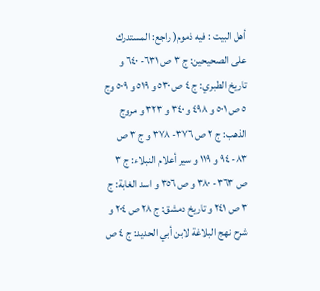أهل البيت : فيه ذموم( راجع: المستدرك على الصحيحين: ج ٣ ص ٦٣١- ٦٤٠ و تاريخ الطبري: ج ٤ ص ٥٣٠ و ٥١٩ و ٥٠٩ وج ٥ ص ٥٠١ و ٤٩٨ و ٣٤٠ و ٣٢٣ و مروج الذهب: ج ٢ ص ٣٧٦- ٣٧٨ و ج ٣ ص ٨٣- ٩٤ و ١١٩ و سير أعلام النبلاء: ج ٣ ص ٣٦٣- ٣٨٠ و ص ٣٥٦ و اسد الغابة: ج ٣ ص ٢٤١ و تاريخ دمشق: ج ٢٨ ص ٢٠٤ و شرح نهج البلاغة لابن أبي الحديد: ج ٤ ص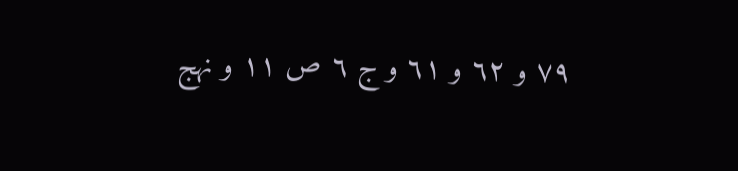٧٩ و ٦٢ و ٦١ و ج ٦ ص ١١ و نهج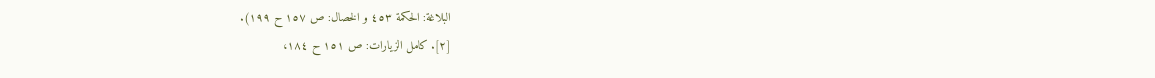البلاغة: الحكمة ٤٥٣ و الخصال: ص ١٥٧ ح ١٩٩).
[٢]. كامل الزيارات: ص ١٥١ ح ١٨٤،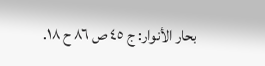بحار الأنوار: ج ٤٥ ص ٨٦ ح ١٨.